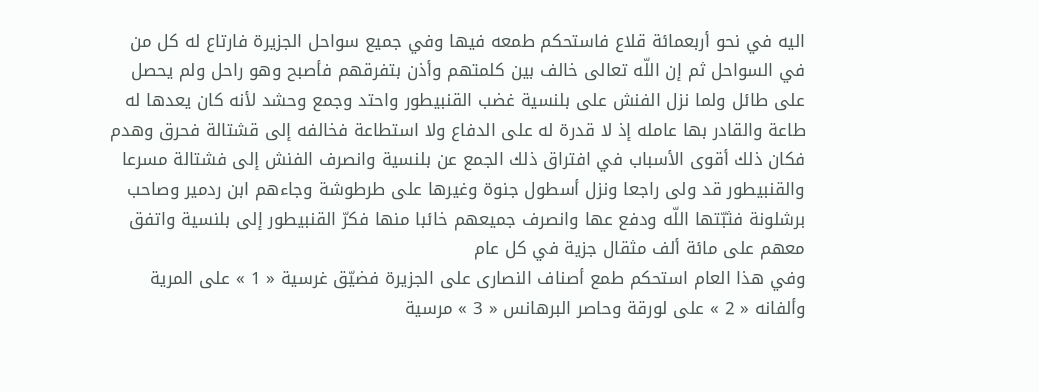اليه في نحو أربعمائة قلاع فاستحكم طمعه فيها وفي جميع سواحل الجزيرة فارتاع له كل من في السواحل ثم إن اللّه تعالى خالف بين كلمتهم وأذن بتفرقهم فأصبح وهو راحل ولم يحصل على طائل ولما نزل الفنش على بلنسية غضب القنبيطور واحتد وجمع وحشد لأنه كان يعدها له طاعة والقادر بها عامله إذ لا قدرة له على الدفاع ولا استطاعة فخالفه إلى قشتالة فحرق وهدم فكان ذلك أقوى الأسباب في افتراق ذلك الجمع عن بلنسية وانصرف الفنش إلى فشتالة مسرعا والقنبيطور قد ولى راجعا ونزل أسطول جنوة وغيرها على طرطوشة وجاءهم ابن ردمير وصاحب برشلونة فثبّتها اللّه ودفع عها وانصرف جميعهم خائبا منها فكرّ القنبيطور إلى بلنسية واتفق معهم على مائة ألف مثقال جزية في كل عام
وفي هذا العام استحكم طمع أصناف النصارى على الجزيرة فضيّق غرسية « 1 » على المرية وألفانه « 2 » على لورقة وحاصر البرهانس « 3 » مرسية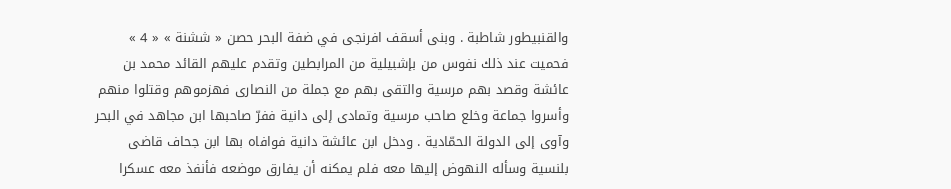والقنبيطور شاطبة . وبنى أسقف افرنجى في ضفة البحر حصن « ششنة » « 4 » فحميت عند ذلك نفوس من بإشبيلية من المرابطين وتقدم عليهم القائد محمد بن عائشة وقصد بهم مرسية والتقى بهم مع جملة من النصارى فهزموهم وقتلوا منهم وأسروا جماعة وخلع صاحب مرسية وتمادى إلى دانية ففرّ صاحبها ابن مجاهد في البحر وآوى إلى الدولة الحمّادية . ودخل ابن عائشة دانية فوافاه بها ابن جحاف قاضى بلنسية وسأله النهوض إليها معه فلم يمكنه أن يفارق موضعه فأنفذ معه عسكرا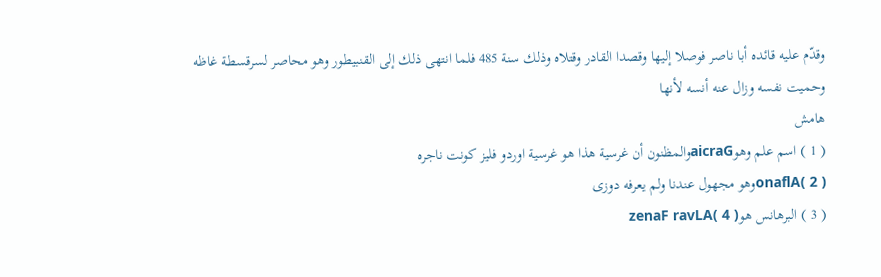وقدّم عليه قائده أبا ناصر فوصلا إليها وقصدا القادر وقتلاه وذلك سنة 485 فلما انتهى ذلك إلى القنبيطور وهو محاصر لسرقسطة غاظه وحميت نفسه وزال عنه أنسه لأنها
هامش
( 1 ) اسم علم وهوaicraGوالمظنون أن غرسية هذا هو غرسية اوردو فليز كونت ناجره
( 2 )onaflAوهو مجهول عندنا ولم يعرفه دوزى
( 3 ) البرهانس هوzenaF ravLA( 4 )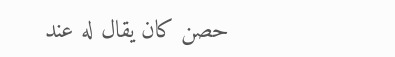حصن كان يقال له عند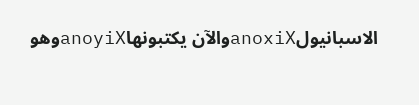الاسبانيولanoxiXوالآن يكتبونهاanoyiXوهو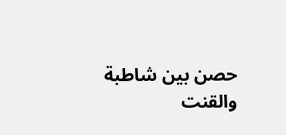حصن بين شاطبة والقنت